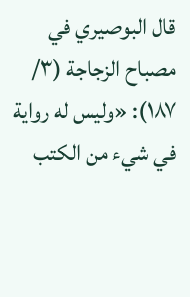قال البوصيري في مصباح الزجاجة (٣/ ١٨٧): «وليس له رواية في شيء من الكتب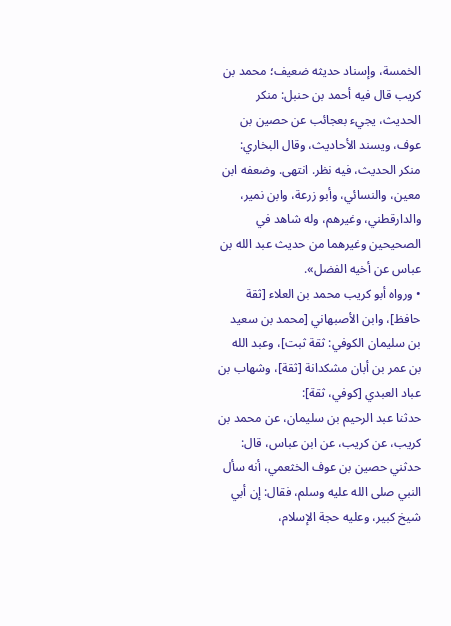الخمسة، وإسناد حديثه ضعيف؛ محمد بن كريب قال فيه أحمد بن حنبل: منكر الحديث، يجيء بعجائب عن حصين بن عوف، ويسند الأحاديث، وقال البخاري: منكر الحديث، فيه نظر. انتهى. وضعفه ابن معين، والنسائي، وأبو زرعة، وابن نمير، والدارقطني، وغيرهم، وله شاهد في الصحيحين وغيرهما من حديث عبد الله بن عباس عن أخيه الفضل».
• ورواه أبو كريب محمد بن العلاء [ثقة حافظ]، وابن الأصبهاني [محمد بن سعيد بن سليمان الكوفي: ثقة ثبت]، وعبد الله بن عمر بن أبان مشكدانة [ثقة]، وشهاب بن عباد العبدي [كوفي، ثقة]:
حدثنا عبد الرحيم بن سليمان، عن محمد بن كريب، عن كريب، عن ابن عباس، قال: حدثني حصين بن عوف الخثعمي، أنه سأل النبي صلى الله عليه وسلم، فقال: إن أبي شيخ كبير، وعليه حجة الإسلام،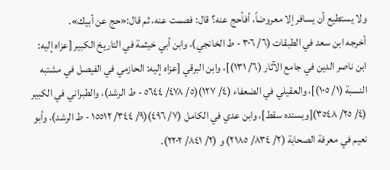ولا يستطيع أن يسافر إلا معروضاً، أفأحج عنه؟ قال: فصمت عنه، ثم قال:«حج عن أبيك».
أخرجه ابن سعد في الطبقات (٦/ ٣٠٦ - ط الخانجي)، وابن أبي خيثمة في التاريخ الكبير [عزاه إليه: ابن ناصر الدين في جامع الآثار (٦/ ١٣١)]، وابن البرقي [عزاه إليه: الحازمي في الفيصل في مشتبه النسبة (١/ ١٠٥)]، والعقيلي في الضعفاء (٤/ ١٢٧)(٥/ ٤٧٨/ ٥٦٤٤ - ط الرشد)، والطبراني في الكبير (٤/ ٢٥/ ٣٥٤٨)[وبسنده سقط]، وابن عدي في الكامل (٧/ ٤٩٦)(٩/ ٣٤٤/ ١٥٥١٢ - ط الرشد)، وأبو نعيم في معرفة الصحابة (٢/ ٨٣٤/ ٢١٨٥) و (٢/ ٨٤١/ ٢٢٠٢).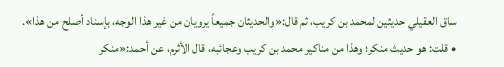ساق العقيلي حديثين لمحمد بن كريب، ثم قال:«والحديثان جميعاً يرويان من غير هذا الوجه، بإسناد أصلح من هذا».
• قلت: هو حديث منكر؛ وهذا من مناكير محمد بن كريب وعجائبه، قال الأثرم، عن أحمد:«منكر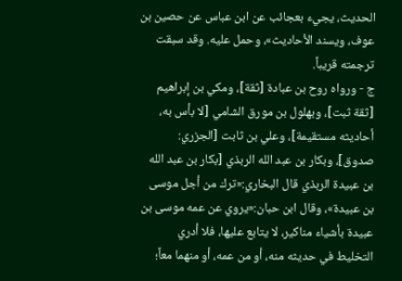الحديث، يجيء بعجائب عن ابن عباس عن حصين بن عوف، ويسند الأحاديث»، وحمل عليه. وقد سبقت ترجمته قريباً.
ج - ورواه روح بن عبادة [ثقة]، ومكي بن إبراهيم [ثقة ثبت]، وبهلول بن مورق الشامي [لا بأس به، أحاديثه مستقيمة]، وعلي بن ثابت [الجزري: صدوق]، وبكار بن عبد الله الربذي [بكار بن عبد الله بن عبيدة الربذي قال البخاري:«ترك من أجل موسى بن عبيدة»، وقال ابن حبان:«يروي عن عمه موسى بن عبيدة بأشياء مناكير، لا يتابع عليها، فلا أدري التخليط في حديثه منه، أو من عمه، أو منهما معاً؛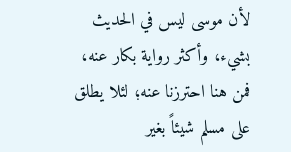لأن موسى ليس في الحديث بشيء، وأكثر رواية بكار عنه، فمن هنا احترزنا عنه؛ لئلا يطلق على مسلم شيئاً بغير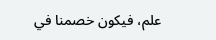علم، فيكون خصمنا في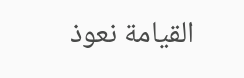القيامة نعوذ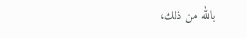بالله من ذلك،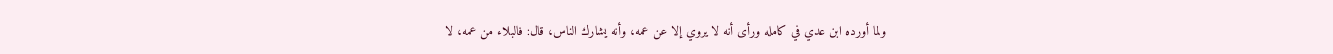ولما أورده ابن عدي في كامله ورأى أنه لا يروي إلا عن عمه، وأنه يشارك الناس، قال: فالبلاء من عمه، لا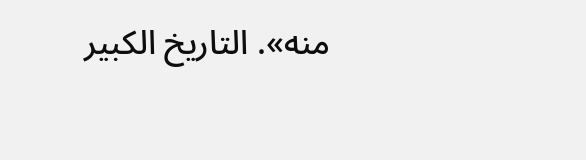منه». التاريخ الكبير